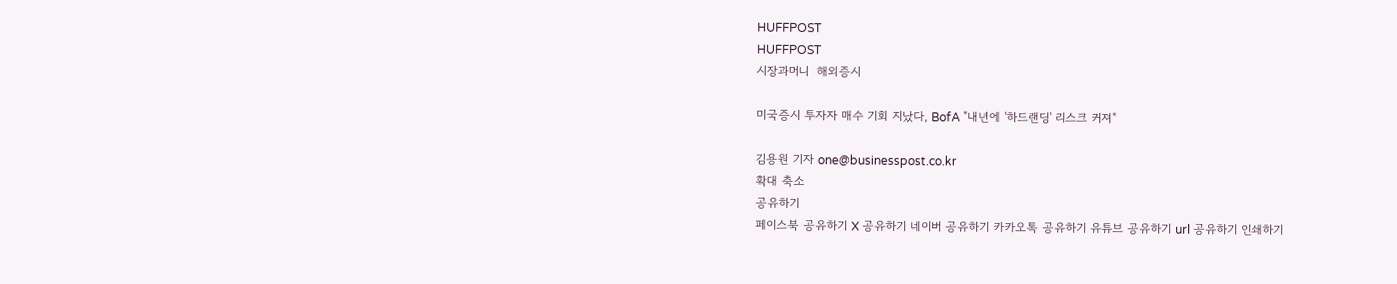HUFFPOST
HUFFPOST
시장과머니  해외증시

미국증시 투자자 매수 기회 지났다, BofA "내년에 '하드랜딩' 리스크 커져"

김용원 기자 one@businesspost.co.kr
확대 축소
공유하기
페이스북 공유하기 X 공유하기 네이버 공유하기 카카오톡 공유하기 유튜브 공유하기 url 공유하기 인쇄하기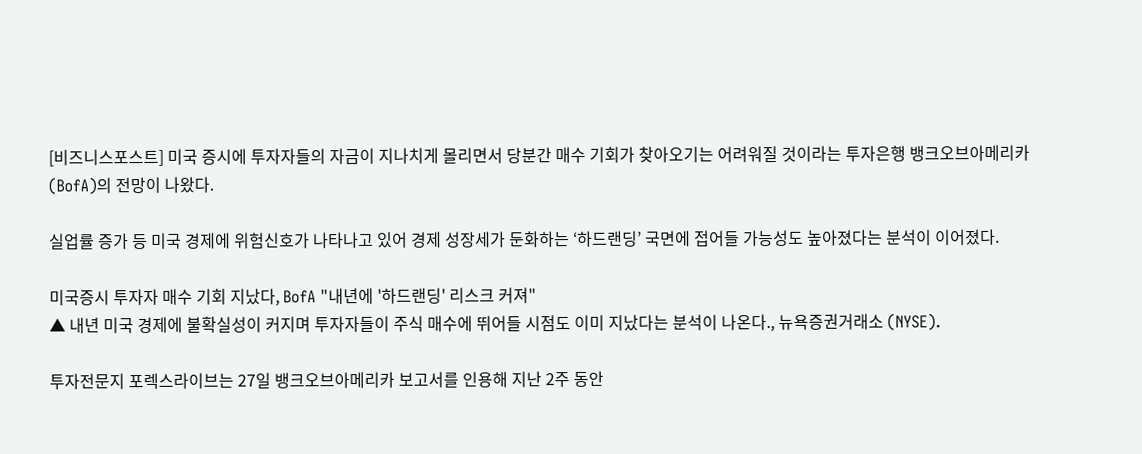[비즈니스포스트] 미국 증시에 투자자들의 자금이 지나치게 몰리면서 당분간 매수 기회가 찾아오기는 어려워질 것이라는 투자은행 뱅크오브아메리카(BofA)의 전망이 나왔다.

실업률 증가 등 미국 경제에 위험신호가 나타나고 있어 경제 성장세가 둔화하는 ‘하드랜딩’ 국면에 접어들 가능성도 높아졌다는 분석이 이어졌다.

미국증시 투자자 매수 기회 지났다, BofA "내년에 '하드랜딩' 리스크 커져"
▲ 내년 미국 경제에 불확실성이 커지며 투자자들이 주식 매수에 뛰어들 시점도 이미 지났다는 분석이 나온다., 뉴욕증권거래소 (NYSE).

투자전문지 포렉스라이브는 27일 뱅크오브아메리카 보고서를 인용해 지난 2주 동안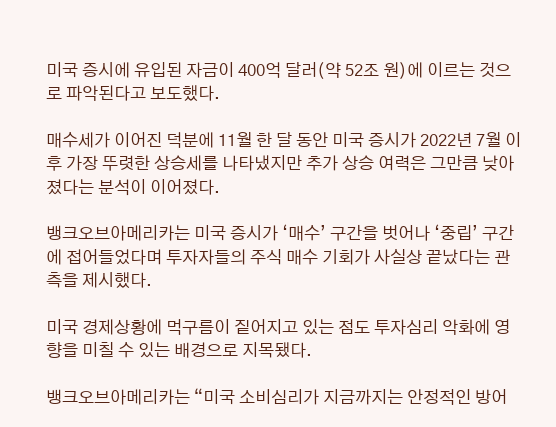미국 증시에 유입된 자금이 400억 달러(약 52조 원)에 이르는 것으로 파악된다고 보도했다.

매수세가 이어진 덕분에 11월 한 달 동안 미국 증시가 2022년 7월 이후 가장 뚜렷한 상승세를 나타냈지만 추가 상승 여력은 그만큼 낮아졌다는 분석이 이어졌다.

뱅크오브아메리카는 미국 증시가 ‘매수’ 구간을 벗어나 ‘중립’ 구간에 접어들었다며 투자자들의 주식 매수 기회가 사실상 끝났다는 관측을 제시했다.

미국 경제상황에 먹구름이 짙어지고 있는 점도 투자심리 악화에 영향을 미칠 수 있는 배경으로 지목됐다.

뱅크오브아메리카는 “미국 소비심리가 지금까지는 안정적인 방어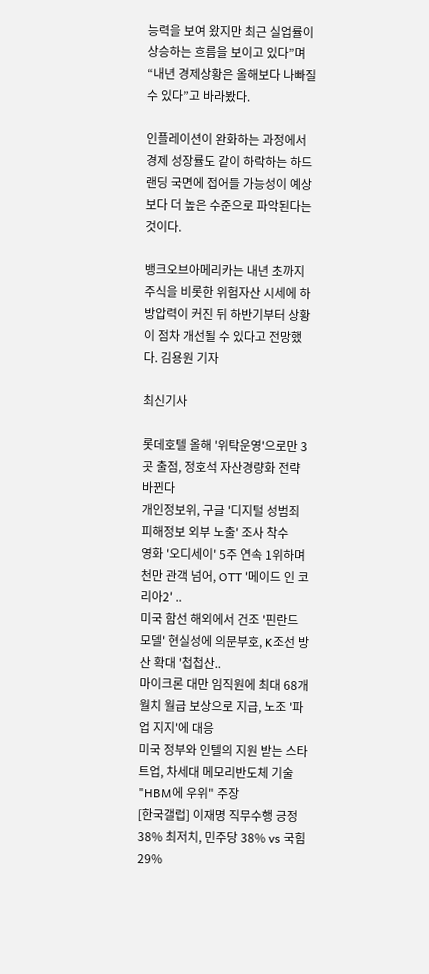능력을 보여 왔지만 최근 실업률이 상승하는 흐름을 보이고 있다”며 “내년 경제상황은 올해보다 나빠질 수 있다”고 바라봤다.

인플레이션이 완화하는 과정에서 경제 성장률도 같이 하락하는 하드랜딩 국면에 접어들 가능성이 예상보다 더 높은 수준으로 파악된다는 것이다.

뱅크오브아메리카는 내년 초까지 주식을 비롯한 위험자산 시세에 하방압력이 커진 뒤 하반기부터 상황이 점차 개선될 수 있다고 전망했다. 김용원 기자

최신기사

롯데호텔 올해 '위탁운영'으로만 3곳 출점, 정호석 자산경량화 전략 바뀐다
개인정보위, 구글 '디지털 성범죄 피해정보 외부 노출' 조사 착수
영화 '오디세이' 5주 연속 1위하며 천만 관객 넘어, OTT '메이드 인 코리아2' ..
미국 함선 해외에서 건조 '핀란드 모델' 현실성에 의문부호, K조선 방산 확대 '첩첩산..
마이크론 대만 임직원에 최대 68개월치 월급 보상으로 지급, 노조 '파업 지지'에 대응
미국 정부와 인텔의 지원 받는 스타트업, 차세대 메모리반도체 기술 "HBM에 우위" 주장
[한국갤럽] 이재명 직무수행 긍정 38% 최저치, 민주당 38% vs 국힘 29%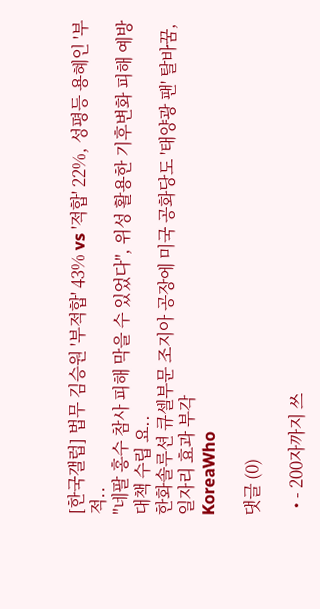[한국갤럽] 법무 김승원 '부적합' 43% vs '적합' 22%, 성평등 용혜인 '부적..
"네팔 홍수 참사 피해 막을 수 있었다", 위성 활용한 기후변화 피해 예방대책 수립 요..
한화솔루션 큐셀부문 조지아 공장에 미국 공화당도 '태양광 팬' 탈바꿈, 일자리 효과 부각
KoreaWho

댓글 (0)

  • - 200자까지 쓰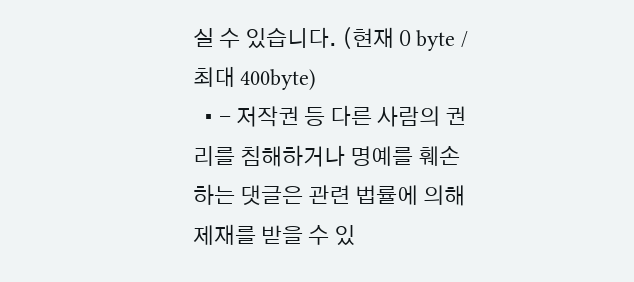실 수 있습니다. (현재 0 byte / 최대 400byte)
  • - 저작권 등 다른 사람의 권리를 침해하거나 명예를 훼손하는 댓글은 관련 법률에 의해 제재를 받을 수 있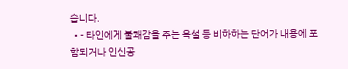습니다.
  • - 타인에게 불쾌감을 주는 욕설 등 비하하는 단어가 내용에 포함되거나 인신공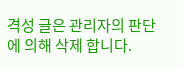격성 글은 관리자의 판단에 의해 삭제 합니다.